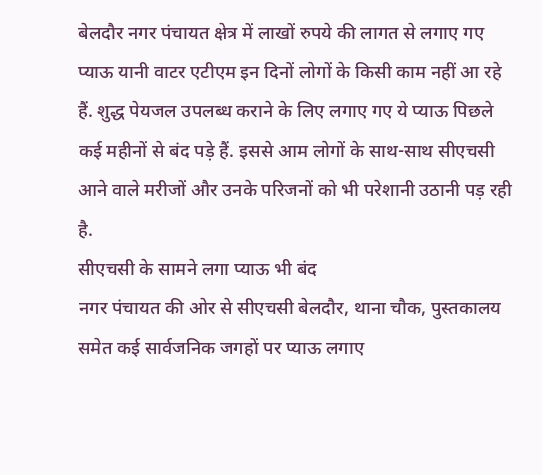बेलदौर नगर पंचायत क्षेत्र में लाखों रुपये की लागत से लगाए गए प्याऊ यानी वाटर एटीएम इन दिनों लोगों के किसी काम नहीं आ रहे हैं. शुद्ध पेयजल उपलब्ध कराने के लिए लगाए गए ये प्याऊ पिछले कई महीनों से बंद पड़े हैं. इससे आम लोगों के साथ-साथ सीएचसी आने वाले मरीजों और उनके परिजनों को भी परेशानी उठानी पड़ रही है.
सीएचसी के सामने लगा प्याऊ भी बंद
नगर पंचायत की ओर से सीएचसी बेलदौर, थाना चौक, पुस्तकालय समेत कई सार्वजनिक जगहों पर प्याऊ लगाए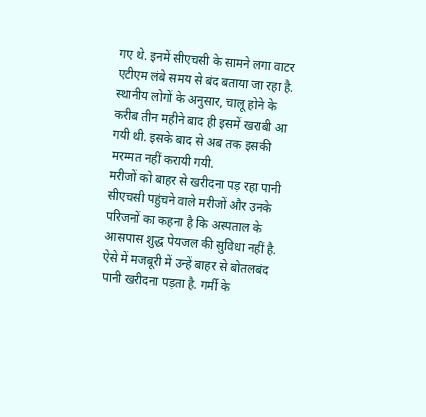गए थे. इनमें सीएचसी के सामने लगा वाटर एटीएम लंबे समय से बंद बताया जा रहा है. स्थानीय लोगों के अनुसार, चालू होने के करीब तीन महीने बाद ही इसमें खराबी आ गयी थी. इसके बाद से अब तक इसकी मरम्मत नहीं करायी गयी.
मरीजों को बाहर से खरीदना पड़ रहा पानी
सीएचसी पहुंचने वाले मरीजों और उनके परिजनों का कहना है कि अस्पताल के आसपास शुद्ध पेयजल की सुविधा नहीं है. ऐसे में मजबूरी में उन्हें बाहर से बोतलबंद पानी खरीदना पड़ता है. गर्मी के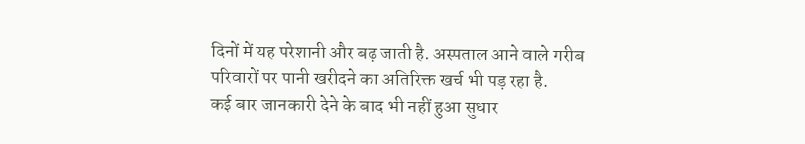दिनों में यह परेशानी और बढ़ जाती है. अस्पताल आने वाले गरीब परिवारों पर पानी खरीदने का अतिरिक्त खर्च भी पड़ रहा है.
कई बार जानकारी देने के बाद भी नहीं हुआ सुधार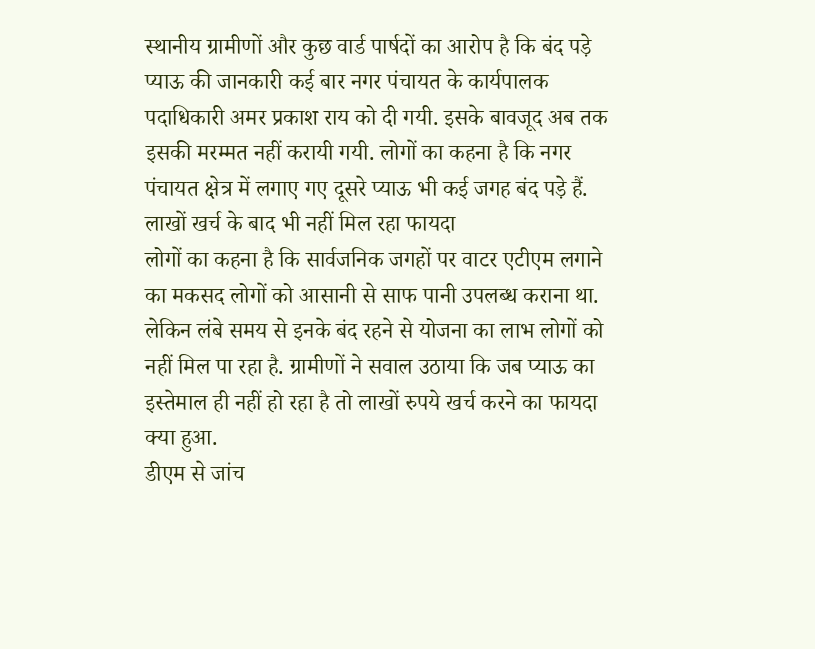स्थानीय ग्रामीणों और कुछ वार्ड पार्षदों का आरोप है कि बंद पड़े प्याऊ की जानकारी कई बार नगर पंचायत के कार्यपालक पदाधिकारी अमर प्रकाश राय को दी गयी. इसके बावजूद अब तक इसकी मरम्मत नहीं करायी गयी. लोगों का कहना है कि नगर पंचायत क्षेत्र में लगाए गए दूसरे प्याऊ भी कई जगह बंद पड़े हैं.
लाखों खर्च के बाद भी नहीं मिल रहा फायदा
लोगों का कहना है कि सार्वजनिक जगहों पर वाटर एटीएम लगाने का मकसद लोगों को आसानी से साफ पानी उपलब्ध कराना था. लेकिन लंबे समय से इनके बंद रहने से योजना का लाभ लोगों को नहीं मिल पा रहा है. ग्रामीणों ने सवाल उठाया कि जब प्याऊ का इस्तेमाल ही नहीं हो रहा है तो लाखों रुपये खर्च करने का फायदा क्या हुआ.
डीएम से जांच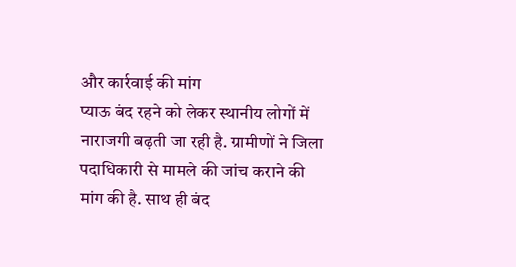और कार्रवाई की मांग
प्याऊ बंद रहने को लेकर स्थानीय लोगों में नाराजगी बढ़ती जा रही है. ग्रामीणों ने जिला पदाधिकारी से मामले की जांच कराने की मांग की है. साथ ही बंद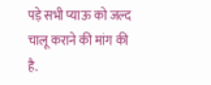पड़े सभी प्याऊ को जल्द चालू कराने की मांग की है.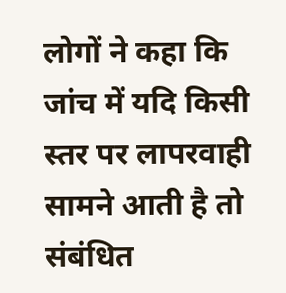लोगों ने कहा कि जांच में यदि किसी स्तर पर लापरवाही सामने आती है तो संबंधित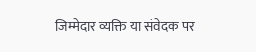जिम्मेदार व्यक्ति या संवेदक पर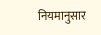नियमानुसार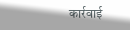कार्रवाई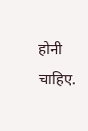होनी चाहिए.